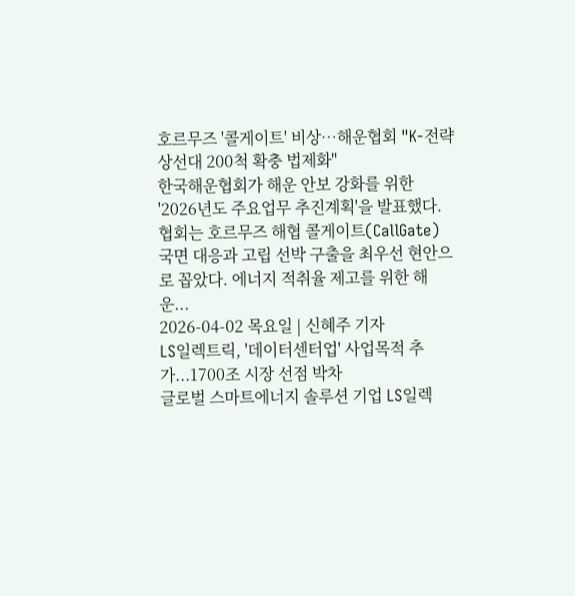호르무즈 '콜게이트' 비상…해운협회 "K-전략상선대 200척 확충 법제화"
한국해운협회가 해운 안보 강화를 위한 '2026년도 주요업무 추진계획'을 발표했다. 협회는 호르무즈 해협 콜게이트(CallGate) 국면 대응과 고립 선박 구출을 최우선 현안으로 꼽았다. 에너지 적취율 제고를 위한 해운...
2026-04-02 목요일 | 신혜주 기자
LS일렉트릭, '데이터센터업' 사업목적 추가...1700조 시장 선점 박차
글로벌 스마트에너지 솔루션 기업 LS일렉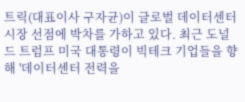트릭(대표이사 구자균)이 글로벌 데이터센터 시장 선점에 박차를 가하고 있다. 최근 도널드 트럼프 미국 대통령이 빅테크 기업들을 향해 '데이터센터 전력을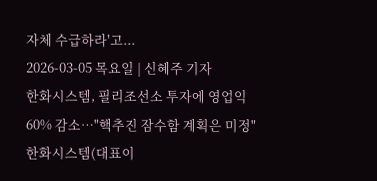자체 수급하라'고...
2026-03-05 목요일 | 신혜주 기자
한화시스템, 필리조선소 투자에 영업익 60% 감소…"핵추진 잠수함 계획은 미정"
한화시스템(대표이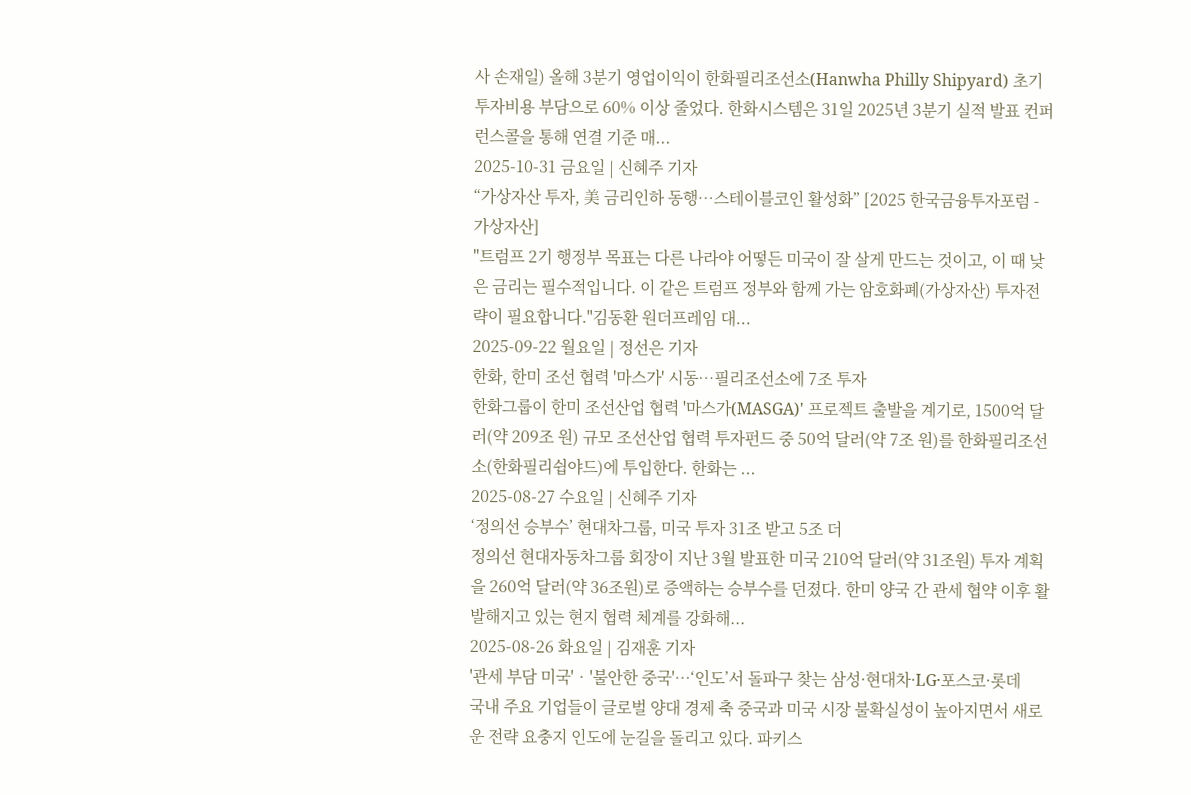사 손재일) 올해 3분기 영업이익이 한화필리조선소(Hanwha Philly Shipyard) 초기 투자비용 부담으로 60% 이상 줄었다. 한화시스템은 31일 2025년 3분기 실적 발표 컨퍼런스콜을 통해 연결 기준 매...
2025-10-31 금요일 | 신혜주 기자
“가상자산 투자, 美 금리인하 동행…스테이블코인 활성화” [2025 한국금융투자포럼 - 가상자산]
"트럼프 2기 행정부 목표는 다른 나라야 어떻든 미국이 잘 살게 만드는 것이고, 이 때 낮은 금리는 필수적입니다. 이 같은 트럼프 정부와 함께 가는 암호화폐(가상자산) 투자전략이 필요합니다."김동환 원더프레임 대...
2025-09-22 월요일 | 정선은 기자
한화, 한미 조선 협력 '마스가' 시동…필리조선소에 7조 투자
한화그룹이 한미 조선산업 협력 '마스가(MASGA)' 프로젝트 출발을 계기로, 1500억 달러(약 209조 원) 규모 조선산업 협력 투자펀드 중 50억 달러(약 7조 원)를 한화필리조선소(한화필리쉽야드)에 투입한다. 한화는 ...
2025-08-27 수요일 | 신혜주 기자
‘정의선 승부수’ 현대차그룹, 미국 투자 31조 받고 5조 더
정의선 현대자동차그룹 회장이 지난 3월 발표한 미국 210억 달러(약 31조원) 투자 계획을 260억 달러(약 36조원)로 증액하는 승부수를 던졌다. 한미 양국 간 관세 협약 이후 활발해지고 있는 현지 협력 체계를 강화해...
2025-08-26 화요일 | 김재훈 기자
'관세 부담 미국'‧'불안한 중국'…‘인도’서 돌파구 찾는 삼성·현대차·LG·포스코·롯데
국내 주요 기업들이 글로벌 양대 경제 축 중국과 미국 시장 불확실성이 높아지면서 새로운 전략 요충지 인도에 눈길을 돌리고 있다. 파키스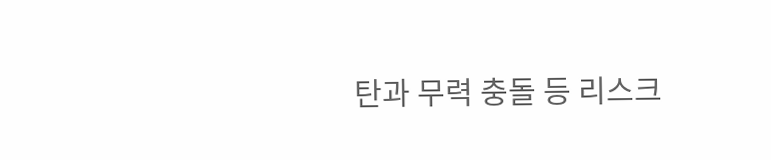탄과 무력 충돌 등 리스크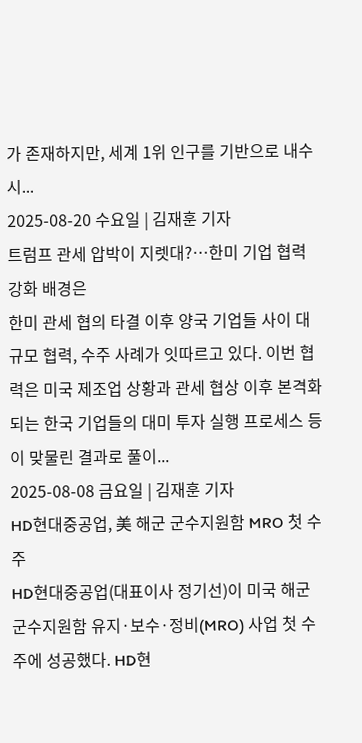가 존재하지만, 세계 1위 인구를 기반으로 내수시...
2025-08-20 수요일 | 김재훈 기자
트럼프 관세 압박이 지렛대?…한미 기업 협력 강화 배경은
한미 관세 협의 타결 이후 양국 기업들 사이 대규모 협력, 수주 사례가 잇따르고 있다. 이번 협력은 미국 제조업 상황과 관세 협상 이후 본격화되는 한국 기업들의 대미 투자 실행 프로세스 등이 맞물린 결과로 풀이...
2025-08-08 금요일 | 김재훈 기자
HD현대중공업, 美 해군 군수지원함 MRO 첫 수주
HD현대중공업(대표이사 정기선)이 미국 해군 군수지원함 유지·보수·정비(MRO) 사업 첫 수주에 성공했다. HD현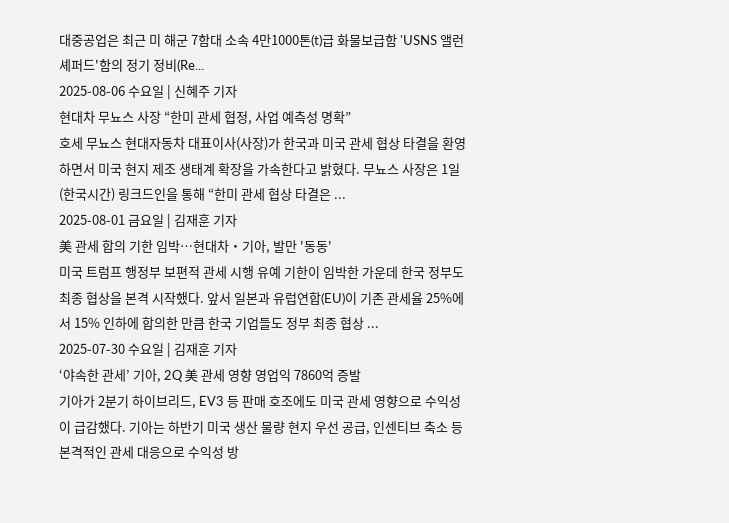대중공업은 최근 미 해군 7함대 소속 4만1000톤(t)급 화물보급함 'USNS 앨런 셰퍼드'함의 정기 정비(Re...
2025-08-06 수요일 | 신혜주 기자
현대차 무뇨스 사장 “한미 관세 협정, 사업 예측성 명확”
호세 무뇨스 현대자동차 대표이사(사장)가 한국과 미국 관세 협상 타결을 환영하면서 미국 현지 제조 생태계 확장을 가속한다고 밝혔다. 무뇨스 사장은 1일(한국시간) 링크드인을 통해 “한미 관세 협상 타결은 ...
2025-08-01 금요일 | 김재훈 기자
美 관세 합의 기한 임박…현대차‧기아, 발만 '동동'
미국 트럼프 행정부 보편적 관세 시행 유예 기한이 임박한 가운데 한국 정부도 최종 협상을 본격 시작했다. 앞서 일본과 유럽연합(EU)이 기존 관세율 25%에서 15% 인하에 합의한 만큼 한국 기업들도 정부 최종 협상 ...
2025-07-30 수요일 | 김재훈 기자
‘야속한 관세’ 기아, 2Q 美 관세 영향 영업익 7860억 증발
기아가 2분기 하이브리드, EV3 등 판매 호조에도 미국 관세 영향으로 수익성이 급감했다. 기아는 하반기 미국 생산 물량 현지 우선 공급, 인센티브 축소 등 본격적인 관세 대응으로 수익성 방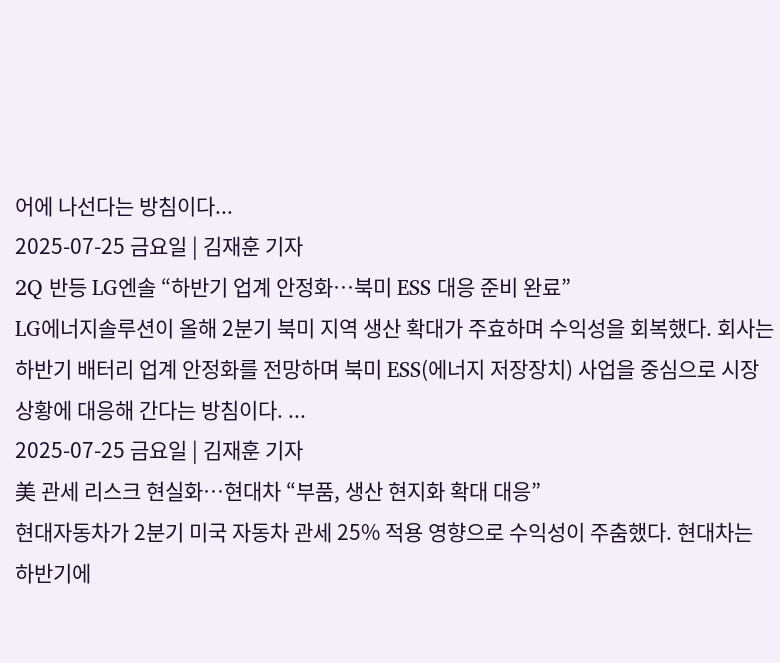어에 나선다는 방침이다...
2025-07-25 금요일 | 김재훈 기자
2Q 반등 LG엔솔 “하반기 업계 안정화…북미 ESS 대응 준비 완료”
LG에너지솔루션이 올해 2분기 북미 지역 생산 확대가 주효하며 수익성을 회복했다. 회사는 하반기 배터리 업계 안정화를 전망하며 북미 ESS(에너지 저장장치) 사업을 중심으로 시장 상황에 대응해 간다는 방침이다. ...
2025-07-25 금요일 | 김재훈 기자
美 관세 리스크 현실화…현대차 “부품, 생산 현지화 확대 대응”
현대자동차가 2분기 미국 자동차 관세 25% 적용 영향으로 수익성이 주춤했다. 현대차는 하반기에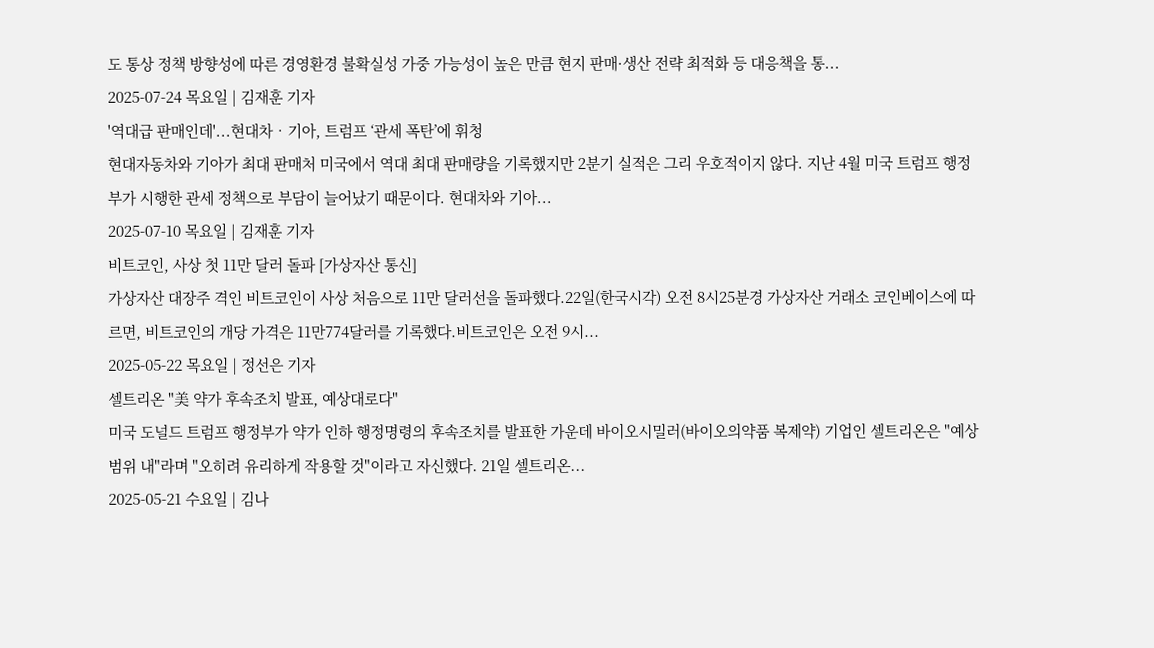도 통상 정책 방향성에 따른 경영환경 불확실성 가중 가능성이 높은 만큼 현지 판매·생산 전략 최적화 등 대응책을 통...
2025-07-24 목요일 | 김재훈 기자
'역대급 판매인데'...현대차‧기아, 트럼프 ‘관세 폭탄’에 휘청
현대자동차와 기아가 최대 판매처 미국에서 역대 최대 판매량을 기록했지만 2분기 실적은 그리 우호적이지 않다. 지난 4월 미국 트럼프 행정부가 시행한 관세 정책으로 부담이 늘어났기 때문이다. 현대차와 기아...
2025-07-10 목요일 | 김재훈 기자
비트코인, 사상 첫 11만 달러 돌파 [가상자산 통신]
가상자산 대장주 격인 비트코인이 사상 처음으로 11만 달러선을 돌파했다.22일(한국시각) 오전 8시25분경 가상자산 거래소 코인베이스에 따르면, 비트코인의 개당 가격은 11만774달러를 기록했다.비트코인은 오전 9시...
2025-05-22 목요일 | 정선은 기자
셀트리온 "美 약가 후속조치 발표, 예상대로다"
미국 도널드 트럼프 행정부가 약가 인하 행정명령의 후속조치를 발표한 가운데 바이오시밀러(바이오의약품 복제약) 기업인 셀트리온은 "예상범위 내"라며 "오히려 유리하게 작용할 것"이라고 자신했다. 21일 셀트리온...
2025-05-21 수요일 | 김나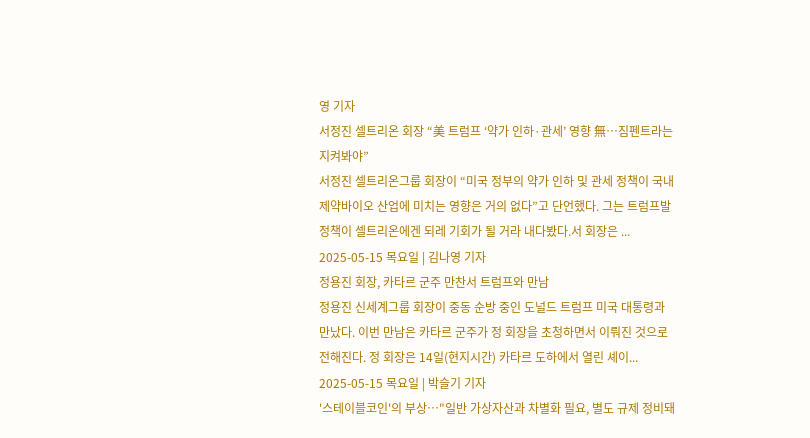영 기자
서정진 셀트리온 회장 “美 트럼프 ‘약가 인하·관세’ 영향 無…짐펜트라는 지켜봐야”
서정진 셀트리온그룹 회장이 “미국 정부의 약가 인하 및 관세 정책이 국내 제약바이오 산업에 미치는 영향은 거의 없다”고 단언했다. 그는 트럼프발 정책이 셀트리온에겐 되레 기회가 될 거라 내다봤다.서 회장은 ...
2025-05-15 목요일 | 김나영 기자
정용진 회장, 카타르 군주 만찬서 트럼프와 만남
정용진 신세계그룹 회장이 중동 순방 중인 도널드 트럼프 미국 대통령과 만났다. 이번 만남은 카타르 군주가 정 회장을 초청하면서 이뤄진 것으로 전해진다. 정 회장은 14일(현지시간) 카타르 도하에서 열린 셰이...
2025-05-15 목요일 | 박슬기 기자
'스테이블코인'의 부상…"일반 가상자산과 차별화 필요, 별도 규제 정비돼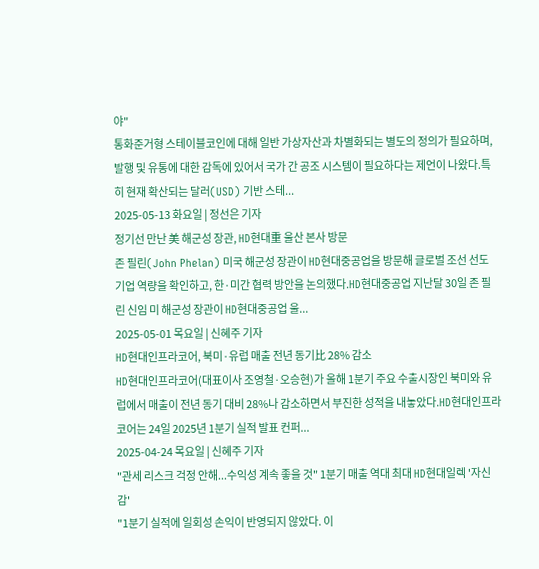야"
통화준거형 스테이블코인에 대해 일반 가상자산과 차별화되는 별도의 정의가 필요하며, 발행 및 유통에 대한 감독에 있어서 국가 간 공조 시스템이 필요하다는 제언이 나왔다.특히 현재 확산되는 달러(USD) 기반 스테...
2025-05-13 화요일 | 정선은 기자
정기선 만난 美 해군성 장관, HD현대重 울산 본사 방문
존 필린(John Phelan) 미국 해군성 장관이 HD현대중공업을 방문해 글로벌 조선 선도 기업 역량을 확인하고, 한·미간 협력 방안을 논의했다.HD현대중공업 지난달 30일 존 필린 신임 미 해군성 장관이 HD현대중공업 울...
2025-05-01 목요일 | 신혜주 기자
HD현대인프라코어, 북미·유럽 매출 전년 동기比 28% 감소
HD현대인프라코어(대표이사 조영철·오승현)가 올해 1분기 주요 수출시장인 북미와 유럽에서 매출이 전년 동기 대비 28%나 감소하면서 부진한 성적을 내놓았다.HD현대인프라코어는 24일 2025년 1분기 실적 발표 컨퍼...
2025-04-24 목요일 | 신혜주 기자
"관세 리스크 걱정 안해...수익성 계속 좋을 것" 1분기 매출 역대 최대 HD현대일렉 '자신감'
"1분기 실적에 일회성 손익이 반영되지 않았다. 이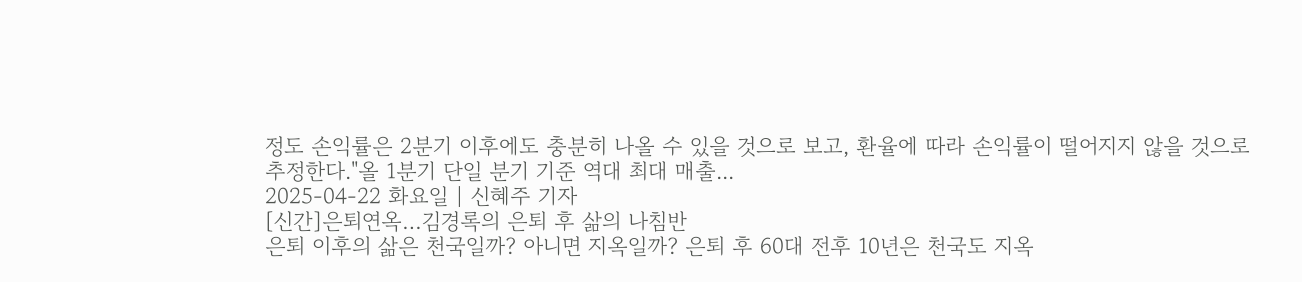정도 손익률은 2분기 이후에도 충분히 나올 수 있을 것으로 보고, 환율에 따라 손익률이 떨어지지 않을 것으로 추정한다."올 1분기 단일 분기 기준 역대 최대 매출...
2025-04-22 화요일 | 신혜주 기자
[신간]은퇴연옥…김경록의 은퇴 후 삶의 나침반
은퇴 이후의 삶은 천국일까? 아니면 지옥일까? 은퇴 후 60대 전후 10년은 천국도 지옥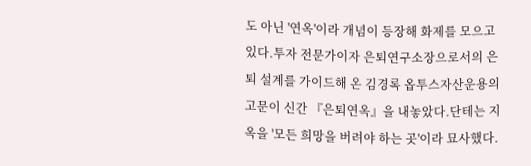도 아닌 '연옥'이라 개념이 등장해 화제를 모으고 있다.투자 전문가이자 은퇴연구소장으로서의 은퇴 설계를 가이드해 온 김경록 옵투스자산운용의 고문이 신간 『은퇴연옥』을 내놓았다.단테는 지옥을 '모든 희망을 버려야 하는 곳'이라 묘사했다.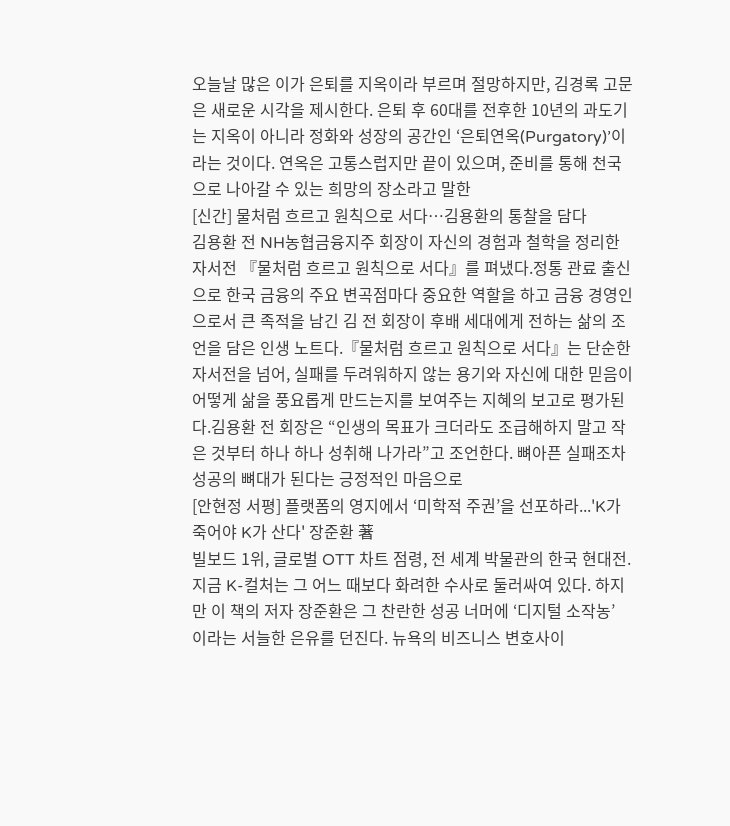오늘날 많은 이가 은퇴를 지옥이라 부르며 절망하지만, 김경록 고문은 새로운 시각을 제시한다. 은퇴 후 60대를 전후한 10년의 과도기는 지옥이 아니라 정화와 성장의 공간인 ‘은퇴연옥(Purgatory)’이라는 것이다. 연옥은 고통스럽지만 끝이 있으며, 준비를 통해 천국으로 나아갈 수 있는 희망의 장소라고 말한
[신간] 물처럼 흐르고 원칙으로 서다…김용환의 통찰을 담다
김용환 전 NH농협금융지주 회장이 자신의 경험과 철학을 정리한 자서전 『물처럼 흐르고 원칙으로 서다』를 펴냈다.정통 관료 출신으로 한국 금융의 주요 변곡점마다 중요한 역할을 하고 금융 경영인으로서 큰 족적을 남긴 김 전 회장이 후배 세대에게 전하는 삶의 조언을 담은 인생 노트다.『물처럼 흐르고 원칙으로 서다』는 단순한 자서전을 넘어, 실패를 두려워하지 않는 용기와 자신에 대한 믿음이 어떻게 삶을 풍요롭게 만드는지를 보여주는 지혜의 보고로 평가된다.김용환 전 회장은 “인생의 목표가 크더라도 조급해하지 말고 작은 것부터 하나 하나 성취해 나가라”고 조언한다. 뼈아픈 실패조차 성공의 뼈대가 된다는 긍정적인 마음으로
[안현정 서평] 플랫폼의 영지에서 ‘미학적 주권’을 선포하라...'K가 죽어야 K가 산다' 장준환 著
빌보드 1위, 글로벌 OTT 차트 점령, 전 세계 박물관의 한국 현대전. 지금 K-컬처는 그 어느 때보다 화려한 수사로 둘러싸여 있다. 하지만 이 책의 저자 장준환은 그 찬란한 성공 너머에 ‘디지털 소작농’ 이라는 서늘한 은유를 던진다. 뉴욕의 비즈니스 변호사이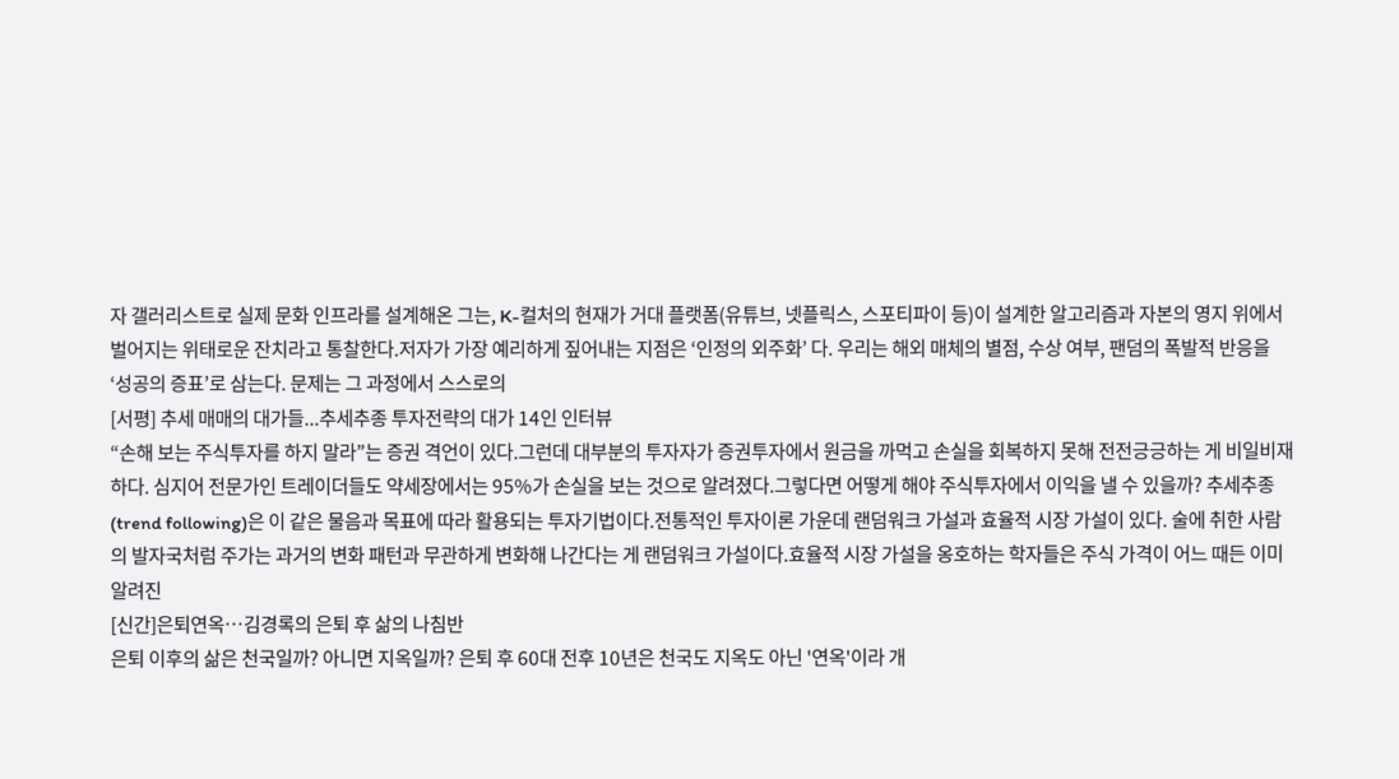자 갤러리스트로 실제 문화 인프라를 설계해온 그는, K-컬처의 현재가 거대 플랫폼(유튜브, 넷플릭스, 스포티파이 등)이 설계한 알고리즘과 자본의 영지 위에서 벌어지는 위태로운 잔치라고 통찰한다.저자가 가장 예리하게 짚어내는 지점은 ‘인정의 외주화’ 다. 우리는 해외 매체의 별점, 수상 여부, 팬덤의 폭발적 반응을 ‘성공의 증표’로 삼는다. 문제는 그 과정에서 스스로의
[서평] 추세 매매의 대가들...추세추종 투자전략의 대가 14인 인터뷰
“손해 보는 주식투자를 하지 말라”는 증권 격언이 있다.그런데 대부분의 투자자가 증권투자에서 원금을 까먹고 손실을 회복하지 못해 전전긍긍하는 게 비일비재하다. 심지어 전문가인 트레이더들도 약세장에서는 95%가 손실을 보는 것으로 알려졌다.그렇다면 어떻게 해야 주식투자에서 이익을 낼 수 있을까? 추세추종(trend following)은 이 같은 물음과 목표에 따라 활용되는 투자기법이다.전통적인 투자이론 가운데 랜덤워크 가설과 효율적 시장 가설이 있다. 술에 취한 사람의 발자국처럼 주가는 과거의 변화 패턴과 무관하게 변화해 나간다는 게 랜덤워크 가설이다.효율적 시장 가설을 옹호하는 학자들은 주식 가격이 어느 때든 이미 알려진
[신간]은퇴연옥…김경록의 은퇴 후 삶의 나침반
은퇴 이후의 삶은 천국일까? 아니면 지옥일까? 은퇴 후 60대 전후 10년은 천국도 지옥도 아닌 '연옥'이라 개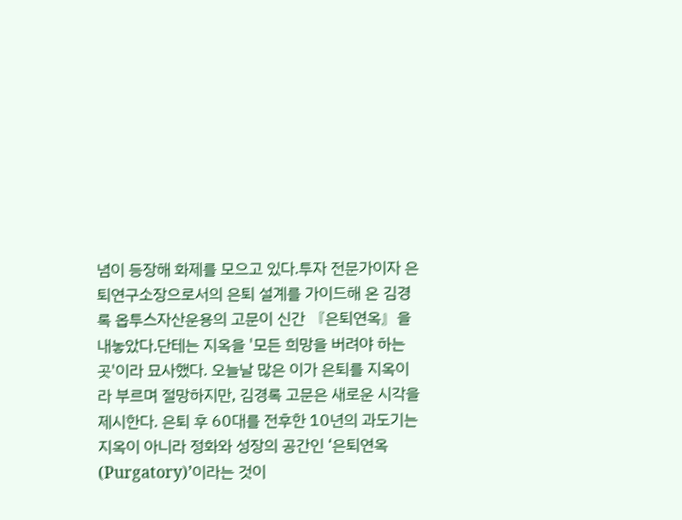념이 등장해 화제를 모으고 있다.투자 전문가이자 은퇴연구소장으로서의 은퇴 설계를 가이드해 온 김경록 옵투스자산운용의 고문이 신간 『은퇴연옥』을 내놓았다.단테는 지옥을 '모든 희망을 버려야 하는 곳'이라 묘사했다. 오늘날 많은 이가 은퇴를 지옥이라 부르며 절망하지만, 김경록 고문은 새로운 시각을 제시한다. 은퇴 후 60대를 전후한 10년의 과도기는 지옥이 아니라 정화와 성장의 공간인 ‘은퇴연옥(Purgatory)’이라는 것이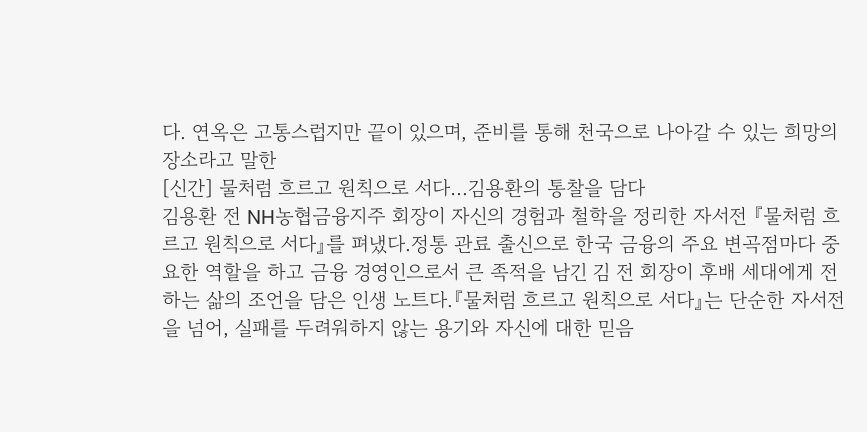다. 연옥은 고통스럽지만 끝이 있으며, 준비를 통해 천국으로 나아갈 수 있는 희망의 장소라고 말한
[신간] 물처럼 흐르고 원칙으로 서다…김용환의 통찰을 담다
김용환 전 NH농협금융지주 회장이 자신의 경험과 철학을 정리한 자서전 『물처럼 흐르고 원칙으로 서다』를 펴냈다.정통 관료 출신으로 한국 금융의 주요 변곡점마다 중요한 역할을 하고 금융 경영인으로서 큰 족적을 남긴 김 전 회장이 후배 세대에게 전하는 삶의 조언을 담은 인생 노트다.『물처럼 흐르고 원칙으로 서다』는 단순한 자서전을 넘어, 실패를 두려워하지 않는 용기와 자신에 대한 믿음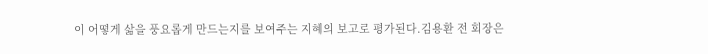이 어떻게 삶을 풍요롭게 만드는지를 보여주는 지혜의 보고로 평가된다.김용환 전 회장은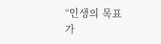“인생의 목표가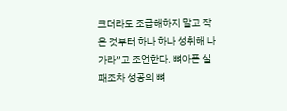크더라도 조급해하지 말고 작은 것부터 하나 하나 성취해 나가라”고 조언한다. 뼈아픈 실패조차 성공의 뼈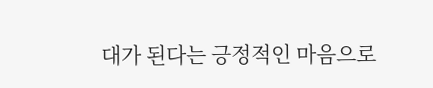대가 된다는 긍정적인 마음으로